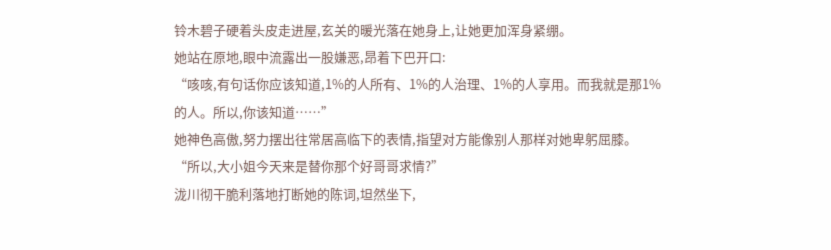铃木碧子硬着头皮走进屋,玄关的暖光落在她身上,让她更加浑身紧绷。
她站在原地,眼中流露出一股嫌恶,昂着下巴开口:
“咳咳,有句话你应该知道,1%的人所有、1%的人治理、1%的人享用。而我就是那1%的人。所以,你该知道……”
她神色高傲,努力摆出往常居高临下的表情,指望对方能像别人那样对她卑躬屈膝。
“所以,大小姐今天来是替你那个好哥哥求情?”
泷川彻干脆利落地打断她的陈词,坦然坐下,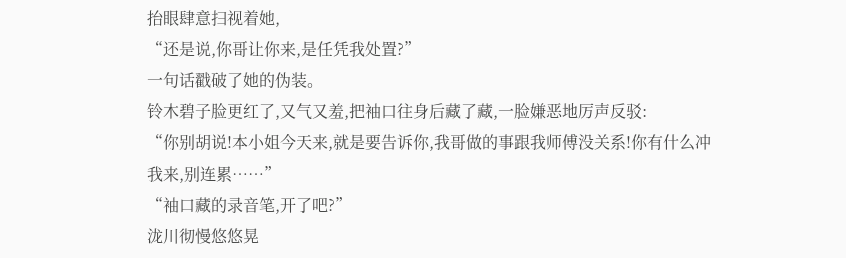抬眼肆意扫视着她,
“还是说,你哥让你来,是任凭我处置?”
一句话戳破了她的伪装。
铃木碧子脸更红了,又气又羞,把袖口往身后藏了藏,一脸嫌恶地厉声反驳:
“你别胡说!本小姐今天来,就是要告诉你,我哥做的事跟我师傅没关系!你有什么冲我来,别连累……”
“袖口藏的录音笔,开了吧?”
泷川彻慢悠悠晃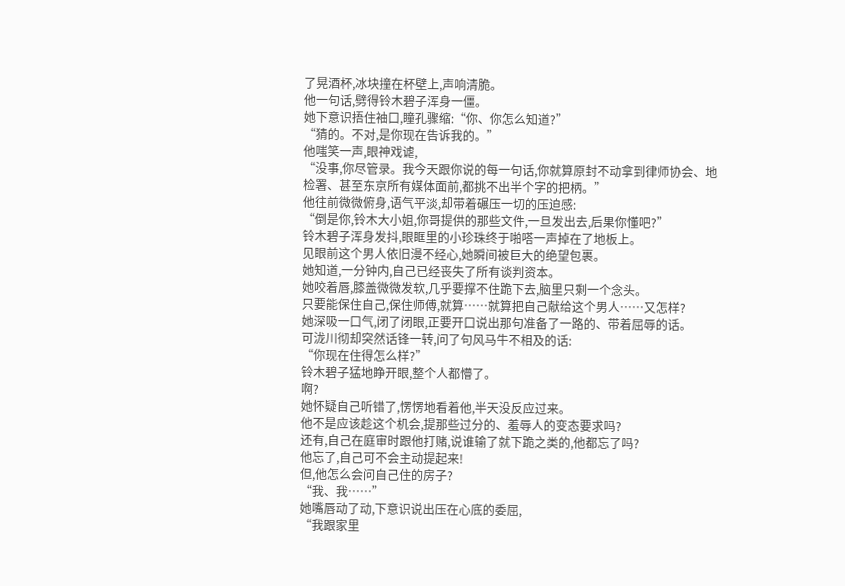了晃酒杯,冰块撞在杯壁上,声响清脆。
他一句话,劈得铃木碧子浑身一僵。
她下意识捂住袖口,瞳孔骤缩:“你、你怎么知道?”
“猜的。不对,是你现在告诉我的。”
他嗤笑一声,眼神戏谑,
“没事,你尽管录。我今天跟你说的每一句话,你就算原封不动拿到律师协会、地检署、甚至东京所有媒体面前,都挑不出半个字的把柄。”
他往前微微俯身,语气平淡,却带着碾压一切的压迫感:
“倒是你,铃木大小姐,你哥提供的那些文件,一旦发出去,后果你懂吧?”
铃木碧子浑身发抖,眼眶里的小珍珠终于啪嗒一声掉在了地板上。
见眼前这个男人依旧漫不经心,她瞬间被巨大的绝望包裹。
她知道,一分钟内,自己已经丧失了所有谈判资本。
她咬着唇,膝盖微微发软,几乎要撑不住跪下去,脑里只剩一个念头。
只要能保住自己,保住师傅,就算……就算把自己献给这个男人……又怎样?
她深吸一口气,闭了闭眼,正要开口说出那句准备了一路的、带着屈辱的话。
可泷川彻却突然话锋一转,问了句风马牛不相及的话:
“你现在住得怎么样?”
铃木碧子猛地睁开眼,整个人都懵了。
啊?
她怀疑自己听错了,愣愣地看着他,半天没反应过来。
他不是应该趁这个机会,提那些过分的、羞辱人的变态要求吗?
还有,自己在庭审时跟他打赌,说谁输了就下跪之类的,他都忘了吗?
他忘了,自己可不会主动提起来!
但,他怎么会问自己住的房子?
“我、我……”
她嘴唇动了动,下意识说出压在心底的委屈,
“我跟家里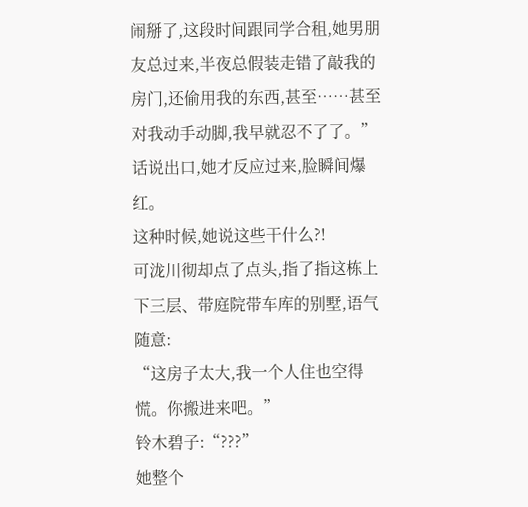闹掰了,这段时间跟同学合租,她男朋友总过来,半夜总假装走错了敲我的房门,还偷用我的东西,甚至……甚至对我动手动脚,我早就忍不了了。”
话说出口,她才反应过来,脸瞬间爆红。
这种时候,她说这些干什么?!
可泷川彻却点了点头,指了指这栋上下三层、带庭院带车库的别墅,语气随意:
“这房子太大,我一个人住也空得慌。你搬进来吧。”
铃木碧子:“???”
她整个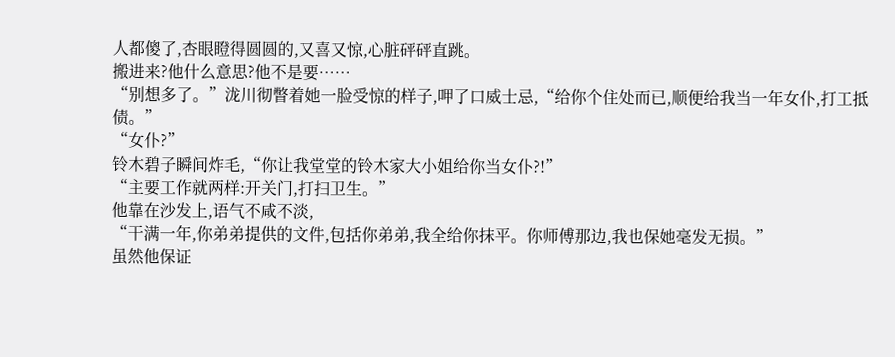人都傻了,杏眼瞪得圆圆的,又喜又惊,心脏砰砰直跳。
搬进来?他什么意思?他不是要……
“别想多了。”泷川彻瞥着她一脸受惊的样子,呷了口威士忌,“给你个住处而已,顺便给我当一年女仆,打工抵债。”
“女仆?”
铃木碧子瞬间炸毛,“你让我堂堂的铃木家大小姐给你当女仆?!”
“主要工作就两样:开关门,打扫卫生。”
他靠在沙发上,语气不咸不淡,
“干满一年,你弟弟提供的文件,包括你弟弟,我全给你抹平。你师傅那边,我也保她毫发无损。”
虽然他保证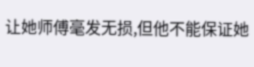让她师傅毫发无损,但他不能保证她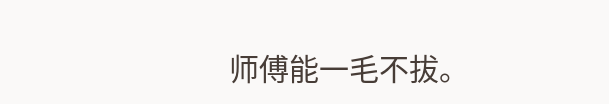师傅能一毛不拔。